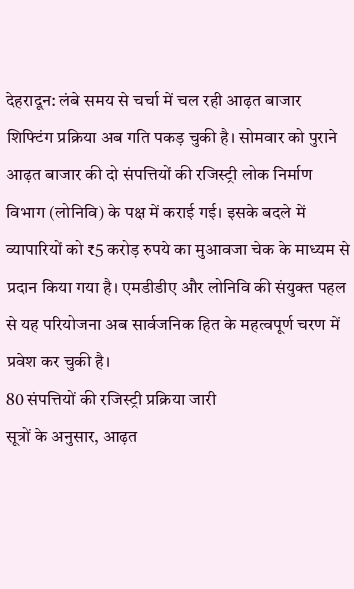देहरादून: लंबे समय से चर्चा में चल रही आढ़त बाजार शिफ्टिंग प्रक्रिया अब गति पकड़ चुकी है। सोमवार को पुराने आढ़त बाजार की दो संपत्तियों की रजिस्ट्री लोक निर्माण विभाग (लोनिवि) के पक्ष में कराई गई। इसके बदले में व्यापारियों को ₹5 करोड़ रुपये का मुआवजा चेक के माध्यम से प्रदान किया गया है। एमडीडीए और लोनिवि की संयुक्त पहल से यह परियोजना अब सार्वजनिक हित के महत्वपूर्ण चरण में प्रवेश कर चुकी है।
80 संपत्तियों की रजिस्ट्री प्रक्रिया जारी
सूत्रों के अनुसार, आढ़त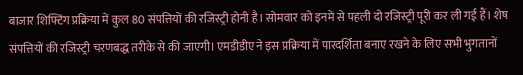बाजार शिफ्टिंग प्रक्रिया में कुल 80 संपत्तियों की रजिस्ट्री होनी है। सोमवार को इनमें से पहली दो रजिस्ट्री पूरी कर ली गई हैं। शेष संपत्तियों की रजिस्ट्री चरणबद्ध तरीके से की जाएगी। एमडीडीए ने इस प्रक्रिया में पारदर्शिता बनाए रखने के लिए सभी भुगतानों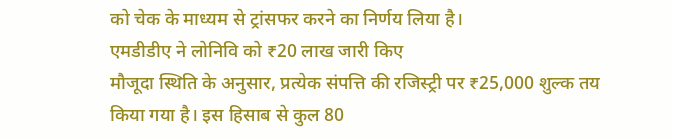को चेक के माध्यम से ट्रांसफर करने का निर्णय लिया है।
एमडीडीए ने लोनिवि को ₹20 लाख जारी किए
मौजूदा स्थिति के अनुसार, प्रत्येक संपत्ति की रजिस्ट्री पर ₹25,000 शुल्क तय किया गया है। इस हिसाब से कुल 80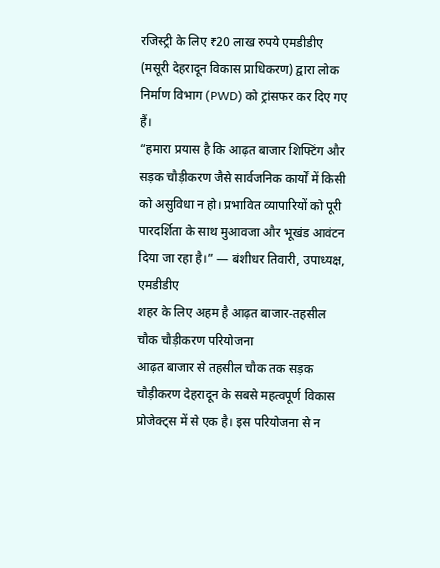रजिस्ट्री के लिए ₹20 लाख रुपये एमडीडीए (मसूरी देहरादून विकास प्राधिकरण) द्वारा लोक निर्माण विभाग (PWD) को ट्रांसफर कर दिए गए हैं।
“हमारा प्रयास है कि आढ़त बाजार शिफ्टिंग और सड़क चौड़ीकरण जैसे सार्वजनिक कार्यों में किसी को असुविधा न हो। प्रभावित व्यापारियों को पूरी पारदर्शिता के साथ मुआवजा और भूखंड आवंटन दिया जा रहा है।” — बंशीधर तिवारी, उपाध्यक्ष, एमडीडीए
शहर के लिए अहम है आढ़त बाजार-तहसील चौक चौड़ीकरण परियोजना
आढ़त बाजार से तहसील चौक तक सड़क चौड़ीकरण देहरादून के सबसे महत्वपूर्ण विकास प्रोजेक्ट्स में से एक है। इस परियोजना से न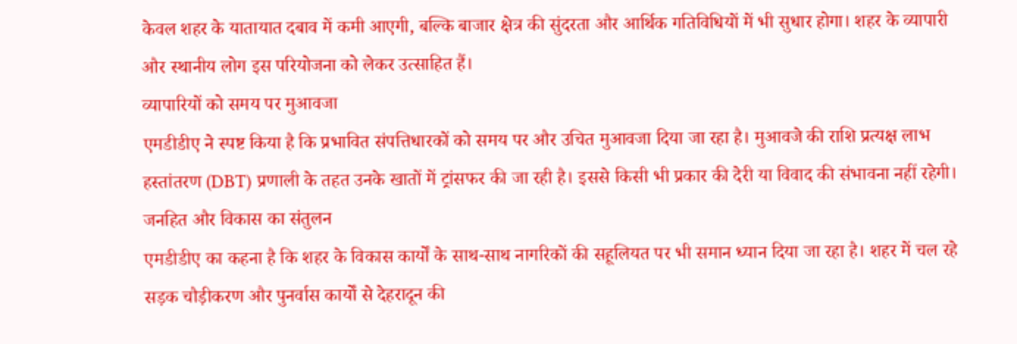केवल शहर के यातायात दबाव में कमी आएगी, बल्कि बाजार क्षेत्र की सुंदरता और आर्थिक गतिविधियों में भी सुधार होगा। शहर के व्यापारी और स्थानीय लोग इस परियोजना को लेकर उत्साहित हैं।
व्यापारियों को समय पर मुआवजा
एमडीडीए ने स्पष्ट किया है कि प्रभावित संपत्तिधारकों को समय पर और उचित मुआवजा दिया जा रहा है। मुआवजे की राशि प्रत्यक्ष लाभ हस्तांतरण (DBT) प्रणाली के तहत उनके खातों में ट्रांसफर की जा रही है। इससे किसी भी प्रकार की देरी या विवाद की संभावना नहीं रहेगी।
जनहित और विकास का संतुलन
एमडीडीए का कहना है कि शहर के विकास कार्यों के साथ-साथ नागरिकों की सहूलियत पर भी समान ध्यान दिया जा रहा है। शहर में चल रहे सड़क चौड़ीकरण और पुनर्वास कार्यों से देहरादून की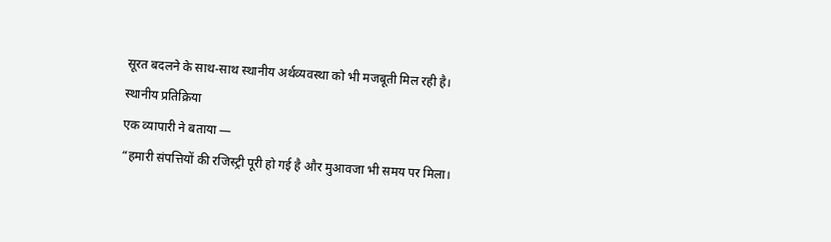सूरत बदलने के साथ-साथ स्थानीय अर्थव्यवस्था को भी मजबूती मिल रही है।
स्थानीय प्रतिक्रिया
एक व्यापारी ने बताया —
“हमारी संपत्तियों की रजिस्ट्री पूरी हो गई है और मुआवजा भी समय पर मिला।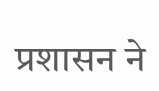प्रशासन ने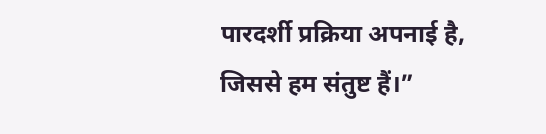पारदर्शी प्रक्रिया अपनाई है, जिससे हम संतुष्ट हैं।”